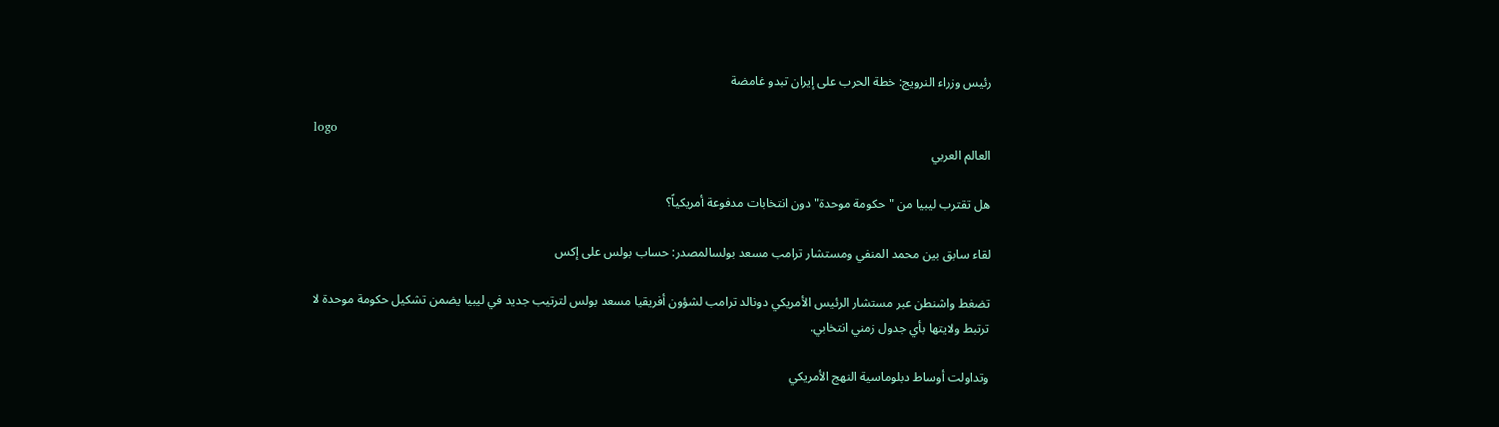رئيس وزراء النرويج: خطة الحرب على إيران تبدو غامضة

logo
العالم العربي

هل تقترب ليبيا من "حكومة موحدة" دون انتخابات مدفوعة أمريكياً؟

لقاء سابق بين محمد المنفي ومستشار ترامب مسعد بولسالمصدر: حساب بولس على إكس

تضغط واشنطن عبر مستشار الرئيس الأمريكي دونالد ترامب لشؤون أفريقيا مسعد بولس لترتيب جديد في ليبيا يضمن تشكيل حكومة موحدة لا ترتبط ولايتها بأي جدول زمني انتخابي.

وتداولت أوساط دبلوماسية النهج الأمريكي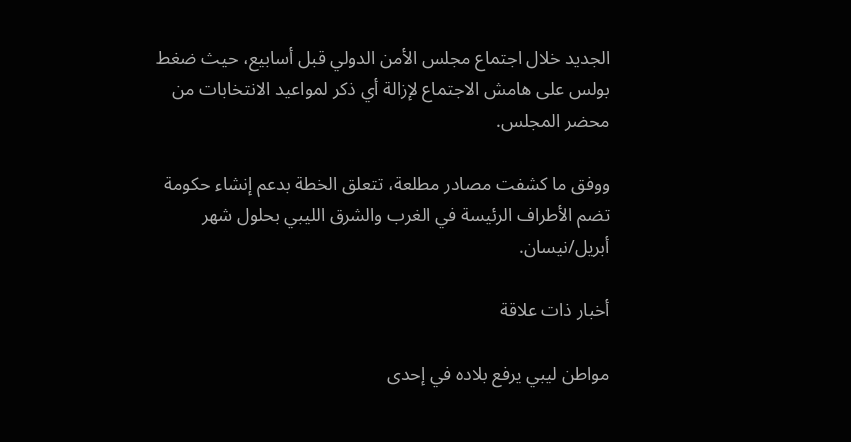الجديد خلال اجتماع مجلس الأمن الدولي قبل أسابيع، حيث ضغط بولس على هامش الاجتماع لإزالة أي ذكر لمواعيد الانتخابات من محضر المجلس.

ووفق ما كشفت مصادر مطلعة، تتعلق الخطة بدعم إنشاء حكومة تضم الأطراف الرئيسة في الغرب والشرق الليبي بحلول شهر أبريل/نيسان.

أخبار ذات علاقة

مواطن ليبي يرفع بلاده في إحدى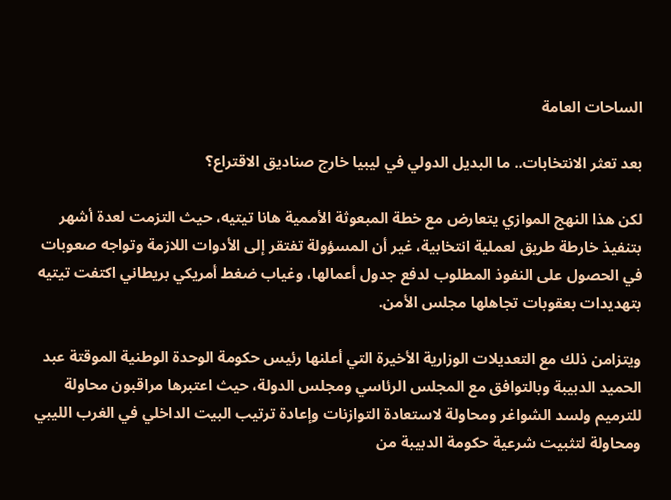الساحات العامة

بعد تعثر الانتخابات.. ما البديل الدولي في ليبيا خارج صناديق الاقتراع؟

لكن هذا النهج الموازي يتعارض مع خطة المبعوثة الأممية هانا تيتيه، حيث التزمت لعدة أشهر بتنفيذ خارطة طريق لعملية انتخابية، غير أن المسؤولة تفتقر إلى الأدوات اللازمة وتواجه صعوبات في الحصول على النفوذ المطلوب لدفع جدول أعمالها، وغياب ضغط أمريكي بريطاني اكتفت تيتيه بتهديدات بعقوبات تجاهلها مجلس الأمن.

ويتزامن ذلك مع التعديلات الوزارية الأخيرة التي أعلنها رئيس حكومة الوحدة الوطنية الموقتة عبد الحميد الدبيبة وبالتوافق مع المجلس الرئاسي ومجلس الدولة، حيث اعتبرها مراقبون محاولة للترميم ولسد الشواغر ومحاولة لاستعادة التوازنات وإعادة ترتيب البيت الداخلي في الغرب الليبي ومحاولة لتثبيت شرعية حكومة الدبيبة من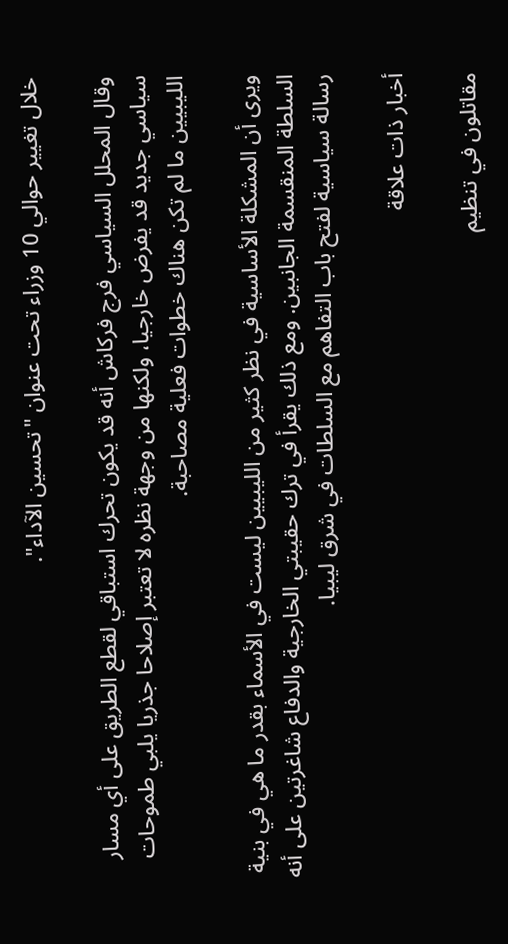خلال تغيير حوالي 10 وزراء تحت عنوان "تحسين الآداء".

وقال المحلل السياسي فرج فركاش أنه قد يكون تحرك استباقي لقطع الطريق على أي مسار سياسي جديد قد يفرض خارجيا، ولكنها من وجهة نظره لا تعتبر إصلاحا جذريا يلبي طموحات الليبيين ما لم تكن هناك خطوات فعلية مصاحبة.

ويرى أن المشكلة الأساسية في نظر كثير من الليبيين ليست في الأسماء بقدر ما هي في بنية السلطة المنقسمة الجانبين. ومع ذلك يقرأ في ترك حقيبتي الخارجية والدفاع شاغرتين على أنه رسالة سياسية لفتح باب التفاهم مع السلطات في شرق ليبيا.

أخبار ذات علاقة

مقاتلون في تنظيم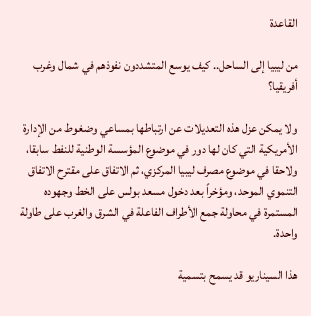القاعدة

من ليبيا إلى الساحل.. كيف يوسع المتشددون نفوذهم في شمال وغرب أفريقيا؟

ولا يمكن عزل هذه التعديلات عن ارتباطها بمساعي وضغوط من الإدارة الأمريكية التي كان لها دور في موضوع المؤسسة الوطنية للنفط سابقا، ولاحقا في موضوع مصرف ليبيا المركزي، ثم الاتفاق على مقترح الاتفاق التنموي الموحد، ومؤخراً بعد دخول مسعد بولس على الخط وجهوده المستمرة في محاولة جمع الأطراف الفاعلة في الشرق والغرب على طاولة واحدة.

هذا السيناريو قد يسمح بتسمية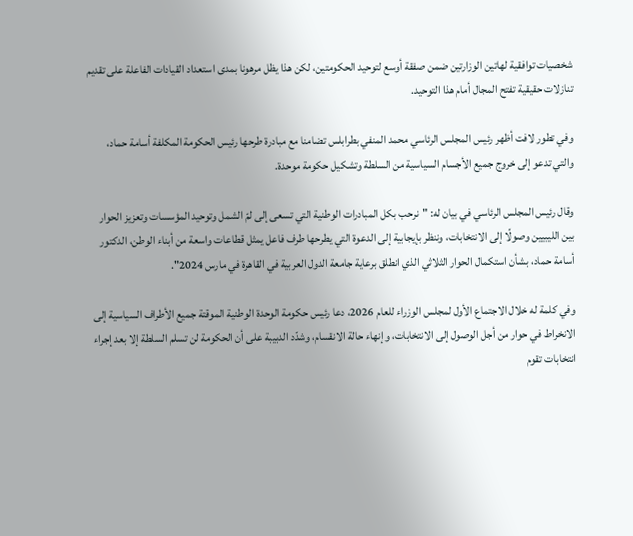شخصيات توافقية لهاتين الوزارتين ضمن صفقة أوسع لتوحيد الحكومتين، لكن هذا يظل مرهونا بمدى استعداد القيادات الفاعلة على تقديم تنازلات حقيقية تفتح المجال أمام هذا التوحيد.

وفي تطور لافت أظهر رئيس المجلس الرئاسي محمد المنفي بطرابلس تضامنا مع مبادرة طرحها رئيس الحكومة المكلفة أسامة حماد، والتي تدعو إلى خروج جميع الأجسام السياسية من السلطة وتشكيل حكومة موحدة.

وقال رئيس المجلس الرئاسي في بيان له: "نرحب بكل المبادرات الوطنية التي تسعى إلى لمّ الشمل وتوحيد المؤسسات وتعزيز الحوار بين الليبيين وصولًا إلى الانتخابات، وننظر بإيجابية إلى الدعوة التي يطرحها طرف فاعل يمثل قطاعات واسعة من أبناء الوطن، الدكتور أسامة حماد، بشأن استكمال الحوار الثلاثي الذي انطلق برعاية جامعة الدول العربية في القاهرة في مارس 2024".

وفي كلمة له خلال الاجتماع الأول لمجلس الوزراء للعام 2026، دعا رئيس حكومة الوحدة الوطنية الموقتة جميع الأطراف السياسية إلى الانخراط في حوار من أجل الوصول إلى الانتخابات، وإنهاء حالة الانقسام، وشدّد الدبيبة على أن الحكومة لن تسلم السلطة إلا بعد إجراء انتخابات تقوم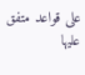على قواعد متفق عليها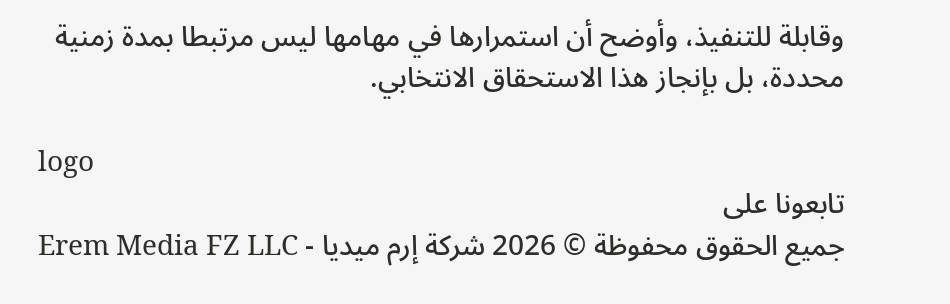وقابلة للتنفيذ، وأوضح أن استمرارها في مهامها ليس مرتبطا بمدة زمنية محددة، بل بإنجاز هذا الاستحقاق الانتخابي.

logo
تابعونا على
جميع الحقوق محفوظة © 2026 شركة إرم ميديا - Erem Media FZ LLC